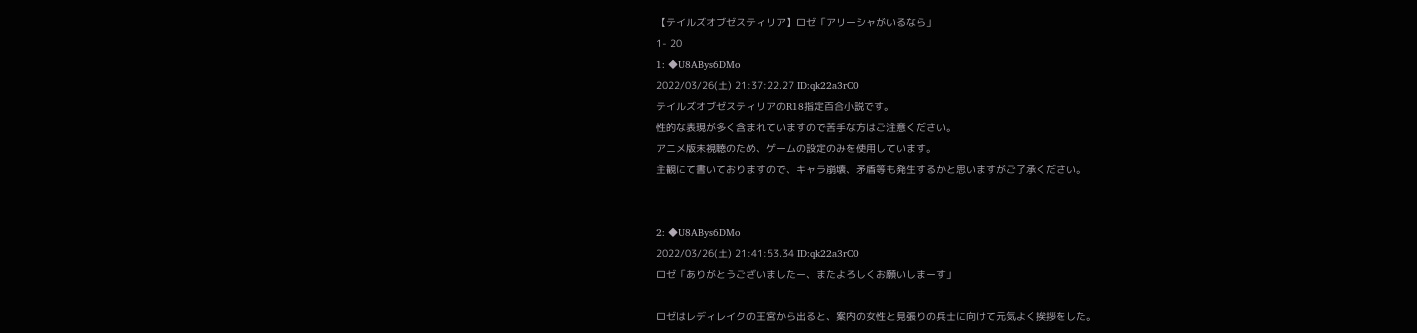【テイルズオブゼスティリア】ロゼ「アリーシャがいるなら」
1- 20
1: ◆U8ABys6DMo
2022/03/26(土) 21:37:22.27 ID:qk22a3rC0
テイルズオブゼスティリアのR18指定百合小説です。
性的な表現が多く含まれていますので苦手な方はご注意ください。
アニメ版未視聴のため、ゲームの設定のみを使用しています。
主観にて書いておりますので、キャラ崩壊、矛盾等も発生するかと思いますがご了承ください。


2: ◆U8ABys6DMo
2022/03/26(土) 21:41:53.34 ID:qk22a3rC0
ロゼ「ありがとうございましたー、またよろしくお願いしまーす」

ロゼはレディレイクの王宮から出ると、案内の女性と見張りの兵士に向けて元気よく挨拶をした。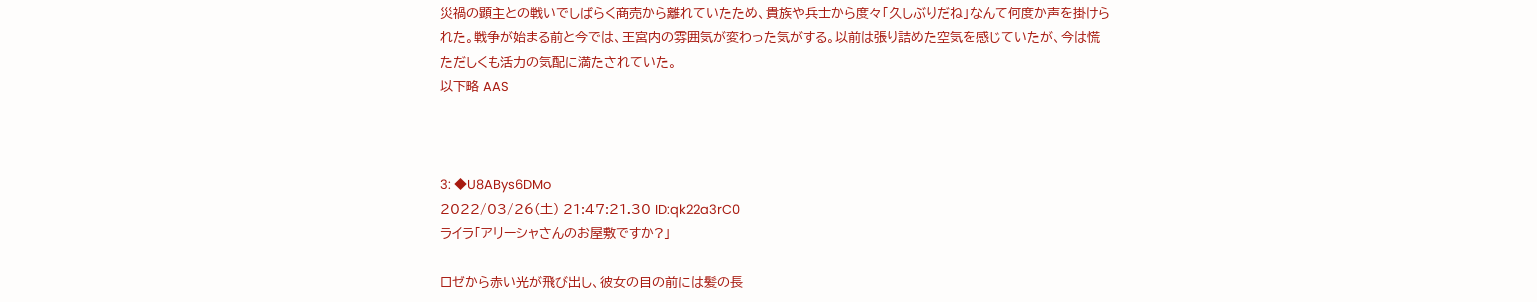災禍の顕主との戦いでしばらく商売から離れていたため、貴族や兵士から度々「久しぶりだね」なんて何度か声を掛けられた。戦争が始まる前と今では、王宮内の雰囲気が変わった気がする。以前は張り詰めた空気を感じていたが、今は慌ただしくも活力の気配に満たされていた。
以下略 AAS



3: ◆U8ABys6DMo
2022/03/26(土) 21:47:21.30 ID:qk22a3rC0
ライラ「アリーシャさんのお屋敷ですか?」

ロゼから赤い光が飛び出し、彼女の目の前には髪の長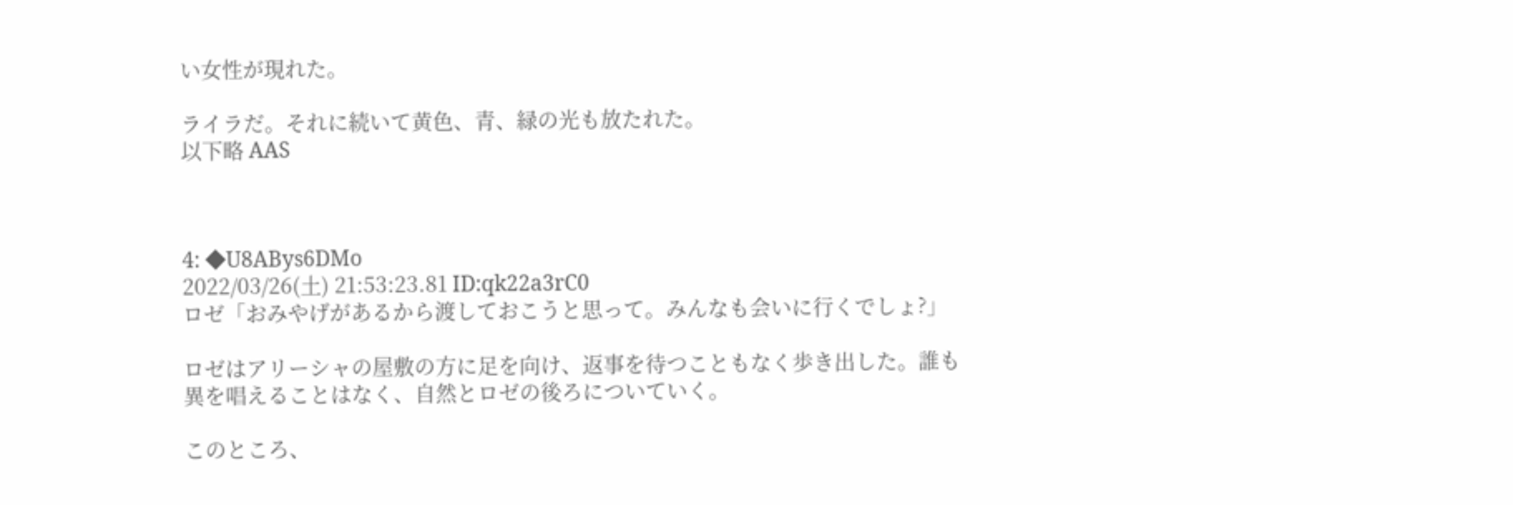い女性が現れた。

ライラだ。それに続いて黄色、青、緑の光も放たれた。
以下略 AAS



4: ◆U8ABys6DMo
2022/03/26(土) 21:53:23.81 ID:qk22a3rC0
ロゼ「おみやげがあるから渡しておこうと思って。みんなも会いに行くでしょ?」

ロゼはアリーシャの屋敷の方に足を向け、返事を待つこともなく歩き出した。誰も異を唱えることはなく、自然とロゼの後ろについていく。

このところ、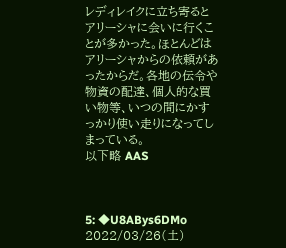レディレイクに立ち寄るとアリーシャに会いに行くことが多かった。ほとんどはアリーシャからの依頼があったからだ。各地の伝令や物資の配達、個人的な買い物等、いつの間にかすっかり使い走りになってしまっている。
以下略 AAS



5: ◆U8ABys6DMo
2022/03/26(土)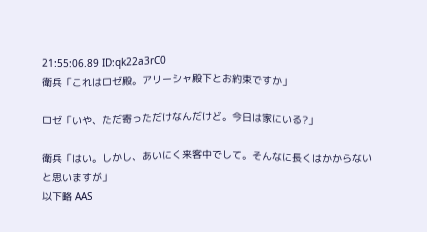21:55:06.89 ID:qk22a3rC0
衛兵「これはロゼ殿。アリーシャ殿下とお約束ですか」

ロゼ「いや、ただ寄っただけなんだけど。今日は家にいる?」

衛兵「はい。しかし、あいにく来客中でして。そんなに長くはかからないと思いますが」
以下略 AAS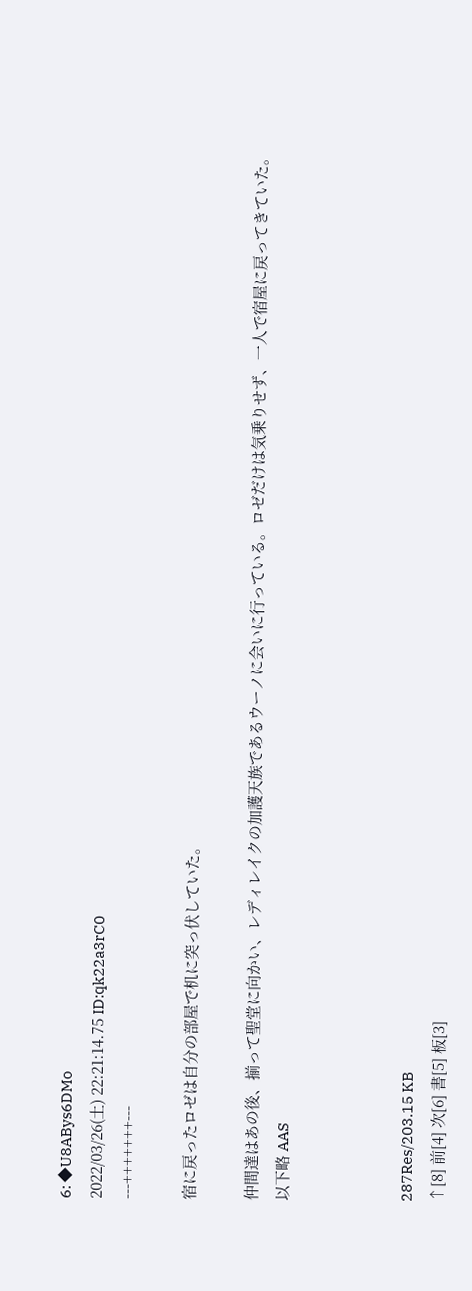6: ◆U8ABys6DMo
2022/03/26(土) 22:21:14.75 ID:qk22a3rC0
---+++++++---

宿に戻ったロゼは自分の部屋で机に突っ伏していた。

仲間達はあの後、揃って聖堂に向かい、レディレイクの加護天族であるウーノに会いに行っている。ロゼだけは気乗りせず、一人で宿屋に戻ってきていた。
以下略 AAS



287Res/203.15 KB
↑[8] 前[4] 次[6] 書[5] 板[3]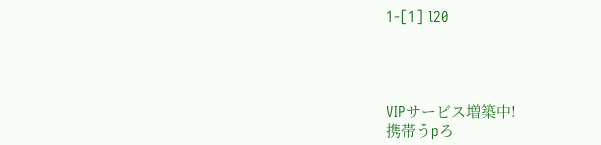1-[1] l20




VIPサービス増築中!
携帯うpろ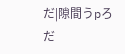だ|隙間うpろだ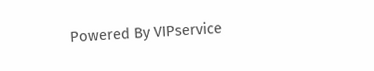Powered By VIPservice